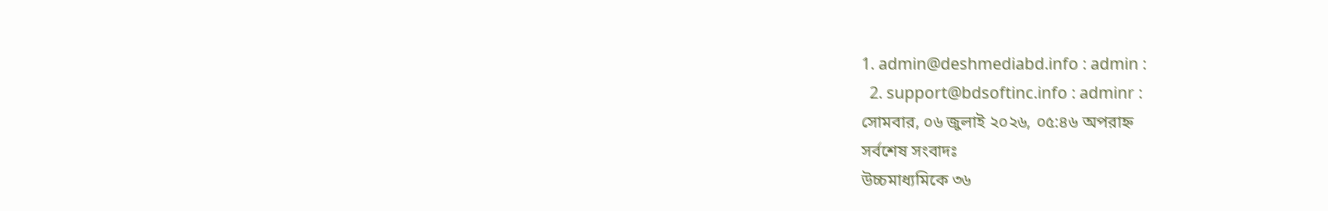1. admin@deshmediabd.info : admin :
  2. support@bdsoftinc.info : adminr :
সোমবার, ০৬ জুলাই ২০২৬, ০৫:৪৬ অপরাহ্ন
সর্বশেষ সংবাদঃ
উচ্চমাধ্যমিকে ৩৬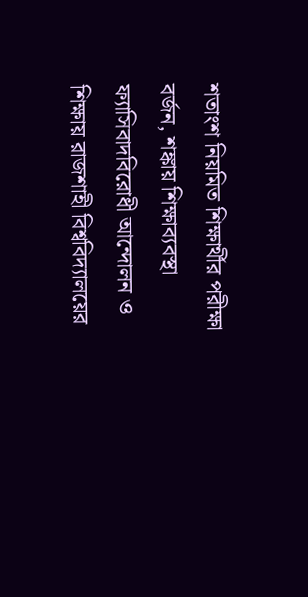শতাংশ নিয়মিত শিক্ষার্থীর পরীক্ষা বর্জন, শঙ্কায় শিক্ষাব্যবস্থা ফ্যাসিবাদবিরোধী আন্দোলন ও শিক্ষায় রাজশাহী বিশ্ববিদ্যালয়ের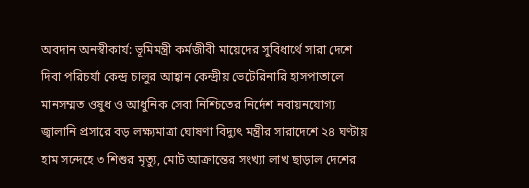অবদান অনস্বীকার্য: ভূমিমন্ত্রী কর্মজীবী মায়েদের সুবিধার্থে সারা দেশে দিবা পরিচর্যা কেন্দ্র চালুর আহ্বান কেন্দ্রীয় ভেটেরিনারি হাসপাতালে মানসম্মত ওষুধ ও আধুনিক সেবা নিশ্চিতের নির্দেশ নবায়নযোগ্য জ্বালানি প্রসারে বড় লক্ষ্যমাত্রা ঘোষণা বিদ্যুৎ মন্ত্রীর সারাদেশে ২৪ ঘণ্টায় হাম সন্দেহে ৩ শিশুর মৃত্যু, মোট আক্রান্তের সংখ্যা লাখ ছাড়াল দেশের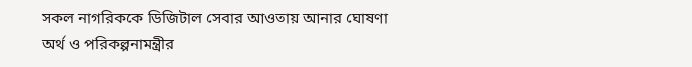সকল নাগরিককে ডিজিটাল সেবার আওতায় আনার ঘোষণা অর্থ ও পরিকল্পনামন্ত্রীর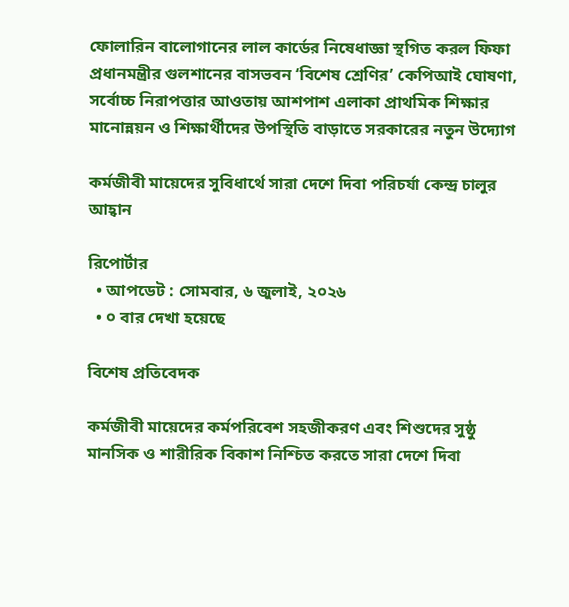ফোলারিন বালোগানের লাল কার্ডের নিষেধাজ্ঞা স্থগিত করল ফিফা প্রধানমন্ত্রীর গুলশানের বাসভবন ‘বিশেষ শ্রেণির’ কেপিআই ঘোষণা, সর্বোচ্চ নিরাপত্তার আওতায় আশপাশ এলাকা প্রাথমিক শিক্ষার মানোন্নয়ন ও শিক্ষার্থীদের উপস্থিতি বাড়াতে সরকারের নতুন উদ্যোগ

কর্মজীবী মায়েদের সুবিধার্থে সারা দেশে দিবা পরিচর্যা কেন্দ্র চালুর আহ্বান

রিপোর্টার
  • আপডেট : সোমবার, ৬ জুলাই, ২০২৬
  • ০ বার দেখা হয়েছে

বিশেষ প্রতিবেদক

কর্মজীবী মায়েদের কর্মপরিবেশ সহজীকরণ এবং শিশুদের সুষ্ঠু মানসিক ও শারীরিক বিকাশ নিশ্চিত করতে সারা দেশে দিবা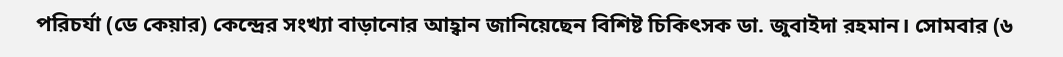পরিচর্যা (ডে কেয়ার) কেন্দ্রের সংখ্যা বাড়ানোর আহ্বান জানিয়েছেন বিশিষ্ট চিকিৎসক ডা. জুবাইদা রহমান। সোমবার (৬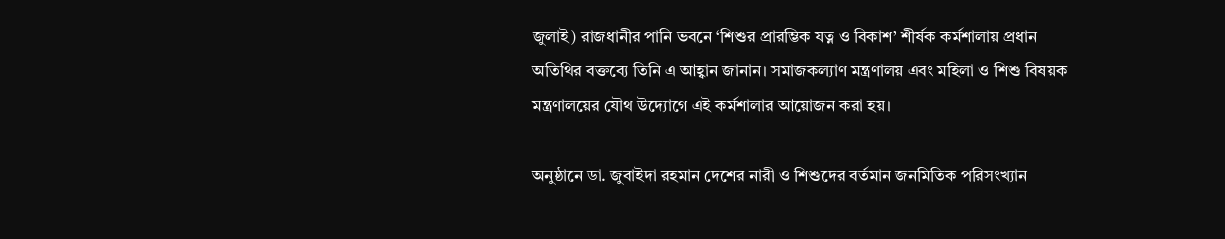জুলাই) রাজধানীর পানি ভবনে ‘শিশুর প্রারম্ভিক যত্ন ও বিকাশ’ শীর্ষক কর্মশালায় প্রধান অতিথির বক্তব্যে তিনি এ আহ্বান জানান। সমাজকল্যাণ মন্ত্রণালয় এবং মহিলা ও শিশু বিষয়ক মন্ত্রণালয়ের যৌথ উদ্যোগে এই কর্মশালার আয়োজন করা হয়।

অনুষ্ঠানে ডা. জুবাইদা রহমান দেশের নারী ও শিশুদের বর্তমান জনমিতিক পরিসংখ্যান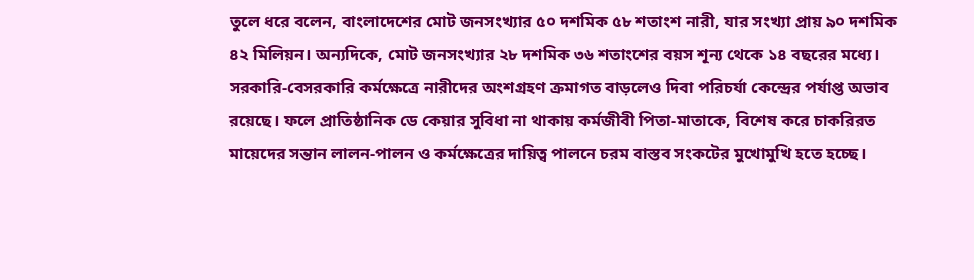তুলে ধরে বলেন, বাংলাদেশের মোট জনসংখ্যার ৫০ দশমিক ৫৮ শতাংশ নারী, যার সংখ্যা প্রায় ৯০ দশমিক ৪২ মিলিয়ন। অন্যদিকে, মোট জনসংখ্যার ২৮ দশমিক ৩৬ শতাংশের বয়স শূন্য থেকে ১৪ বছরের মধ্যে। সরকারি-বেসরকারি কর্মক্ষেত্রে নারীদের অংশগ্রহণ ক্রমাগত বাড়লেও দিবা পরিচর্যা কেন্দ্রের পর্যাপ্ত অভাব রয়েছে। ফলে প্রাতিষ্ঠানিক ডে কেয়ার সুবিধা না থাকায় কর্মজীবী পিতা-মাতাকে, বিশেষ করে চাকরিরত মায়েদের সন্তান লালন-পালন ও কর্মক্ষেত্রের দায়িত্ব পালনে চরম বাস্তব সংকটের মুখোমুখি হতে হচ্ছে।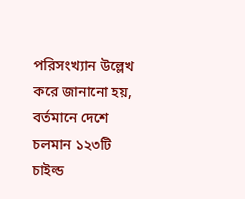পরিসংখ্যান উল্লেখ করে জানানো হয়, বর্তমানে দেশে চলমান ১২৩টি চাইল্ড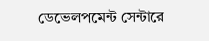ডেভেলপমেন্ট সেন্টারে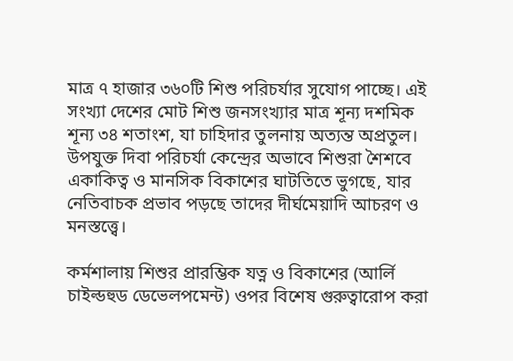মাত্র ৭ হাজার ৩৬০টি শিশু পরিচর্যার সুযোগ পাচ্ছে। এই সংখ্যা দেশের মোট শিশু জনসংখ্যার মাত্র শূন্য দশমিক শূন্য ৩৪ শতাংশ, যা চাহিদার তুলনায় অত্যন্ত অপ্রতুল। উপযুক্ত দিবা পরিচর্যা কেন্দ্রের অভাবে শিশুরা শৈশবে একাকিত্ব ও মানসিক বিকাশের ঘাটতিতে ভুগছে, যার নেতিবাচক প্রভাব পড়ছে তাদের দীর্ঘমেয়াদি আচরণ ও মনস্তত্ত্বে।

কর্মশালায় শিশুর প্রারম্ভিক যত্ন ও বিকাশের (আর্লি চাইল্ডহুড ডেভেলপমেন্ট) ওপর বিশেষ গুরুত্বারোপ করা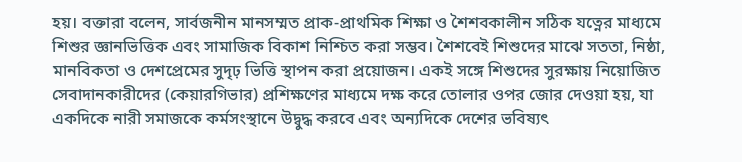হয়। বক্তারা বলেন, সার্বজনীন মানসম্মত প্রাক-প্রাথমিক শিক্ষা ও শৈশবকালীন সঠিক যত্নের মাধ্যমে শিশুর জ্ঞানভিত্তিক এবং সামাজিক বিকাশ নিশ্চিত করা সম্ভব। শৈশবেই শিশুদের মাঝে সততা, নিষ্ঠা, মানবিকতা ও দেশপ্রেমের সুদৃঢ় ভিত্তি স্থাপন করা প্রয়োজন। একই সঙ্গে শিশুদের সুরক্ষায় নিয়োজিত সেবাদানকারীদের (কেয়ারগিভার) প্রশিক্ষণের মাধ্যমে দক্ষ করে তোলার ওপর জোর দেওয়া হয়, যা একদিকে নারী সমাজকে কর্মসংস্থানে উদ্বুদ্ধ করবে এবং অন্যদিকে দেশের ভবিষ্যৎ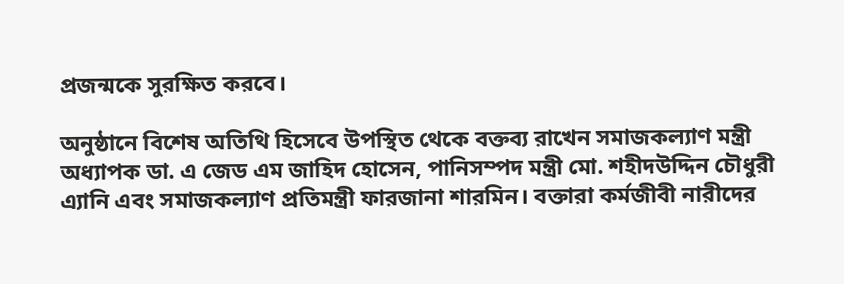প্রজন্মকে সুরক্ষিত করবে।

অনুষ্ঠানে বিশেষ অতিথি হিসেবে উপস্থিত থেকে বক্তব্য রাখেন সমাজকল্যাণ মন্ত্রী অধ্যাপক ডা. এ জেড এম জাহিদ হোসেন, পানিসম্পদ মন্ত্রী মো. শহীদউদ্দিন চৌধুরী এ্যানি এবং সমাজকল্যাণ প্রতিমন্ত্রী ফারজানা শারমিন। বক্তারা কর্মজীবী নারীদের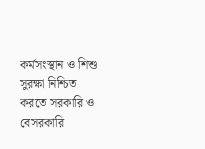কর্মসংস্থান ও শিশু সুরক্ষা নিশ্চিত করতে সরকারি ও বেসরকারি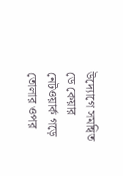উদ্যোগে সমন্বিত ডে কেয়ার নেটওয়ার্ক গড়ে তোলার ওপর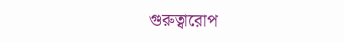গুরুত্বারোপ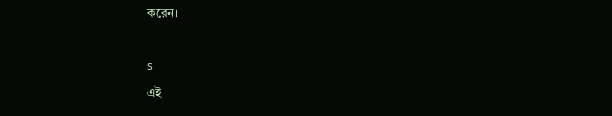করেন।

s
এই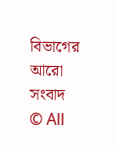বিভাগের আরো সংবাদ
© All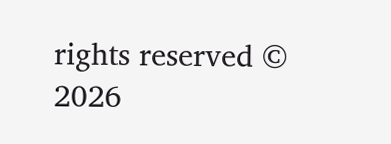rights reserved © 2026